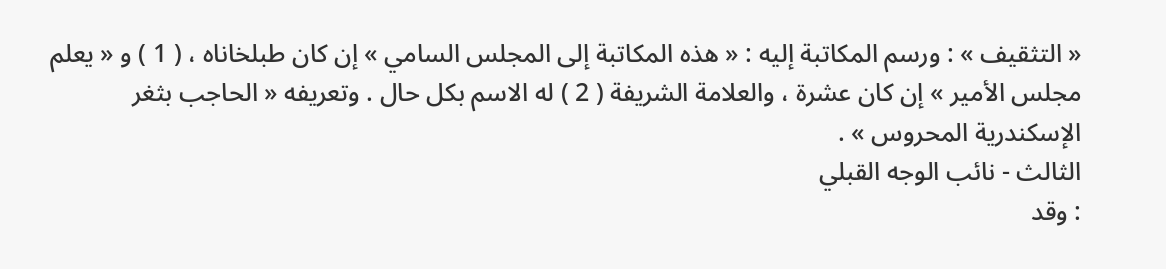« التثقيف » : ورسم المكاتبة إليه : « هذه المكاتبة إلى المجلس السامي » إن كان طبلخاناه ، ( 1 ) و « يعلم مجلس الأمير » إن كان عشرة ، والعلامة الشريفة ( 2 ) له الاسم بكل حال . وتعريفه « الحاجب بثغر الإسكندرية المحروس » .
الثالث - نائب الوجه القبلي
: وقد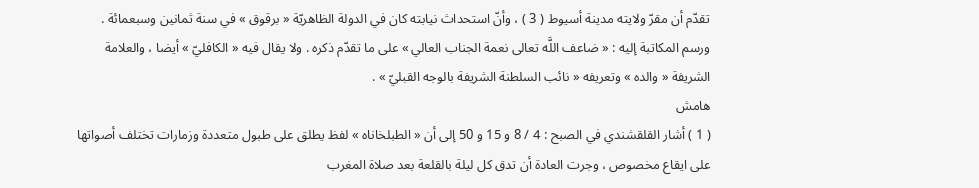تقدّم أن مقرّ ولايته مدينة أسيوط ( 3 ) ، وأنّ استحداث نيابته كان في الدولة الظاهريّة « برقوق » في سنة ثمانين وسبعمائة .
ورسم المكاتبة إليه : « ضاعف اللَّه تعالى نعمة الجناب العالي » على ما تقدّم ذكره . ولا يقال فيه « الكافليّ » أيضا ، والعلامة الشريفة « والده » وتعريفه « نائب السلطنة الشريفة بالوجه القبليّ » .
هامش
( 1 ) أشار القلقشندي في الصبح : 4 / 8 و 15 و 50 إلى أن « الطبلخاناه » لفظ يطلق على طبول متعددة وزمارات تختلف أصواتها على ايقاع مخصوص ، وجرت العادة أن تدق كل ليلة بالقلعة بعد صلاة المغرب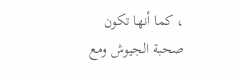، كما أنها تكون صحبة الجيوش ومع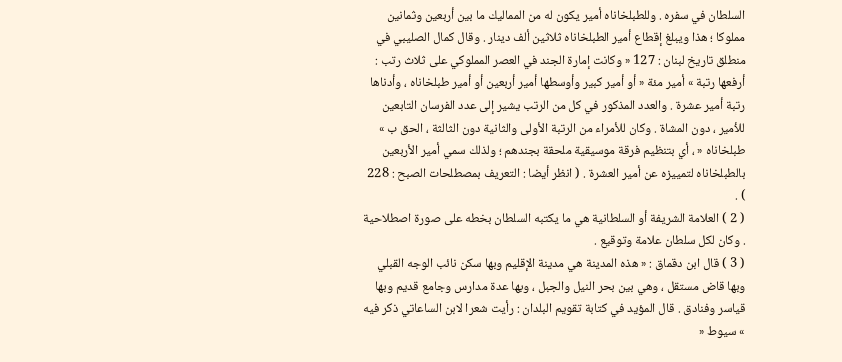السلطان في سفره . وللطبلخاناه أمير يكون له من المماليك ما بين أربعين وثمانين مملوكا ؛ هذا ويبلغ إقطاع أمير الطبلخاناه ثلاثين ألف دينار . وقال كمال الصليبي في منطلق تاريخ لبنان : 127 « وكانت إمارة الجند في العصر المملوكي على ثلاث رتب : أرفعها رتبة » أمير مئة « أو أمير كبير وأوسطها أمير أربعين أو أمير طبلخاناه ، وأدناها رتبة أمير عشرة . والعدد المذكور في كل من الرتب يشير إلى عدد الفرسان التابعين للأمير ، دون المشاة . وكان للأمراء من الرتبة الأولى والثانية دون الثالثة ، الحق ب » طبلخاناه « ، أي بتنظيم فرقة موسيقية ملحقة بجندهم ؛ ولذلك سمي أمير الأربعين بالطبلخاناه لتمييزه عن أمير العشرة . ( انظر أيضا : التعريف بمصطلحات الصبح : 228 ) .
( 2 ) العلامة الشريفة أو السلطانية هي ما يكتبه السلطان بخطه على صورة اصطلاحية . وكان لكل سلطان علامة وتوقيع .
( 3 ) قال ابن دقماق : « هذه المدينة هي مدينة الإقليم وبها سكن نائب الوجه القبلي وبها قاض مستقل ، وهي بين بحر النيل والجبل ، وبها عدة مدارس وجامع قديم وبها قياسر وفنادق . قال المؤيد في كتابة تقويم البلدان : رأيت شعرا لابن الساعاتي ذكر فيه » سيوط «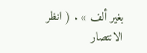بغير ألف » . ( انظر الانتصار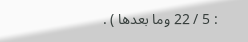: 5 / 22 وما بعدها ) .